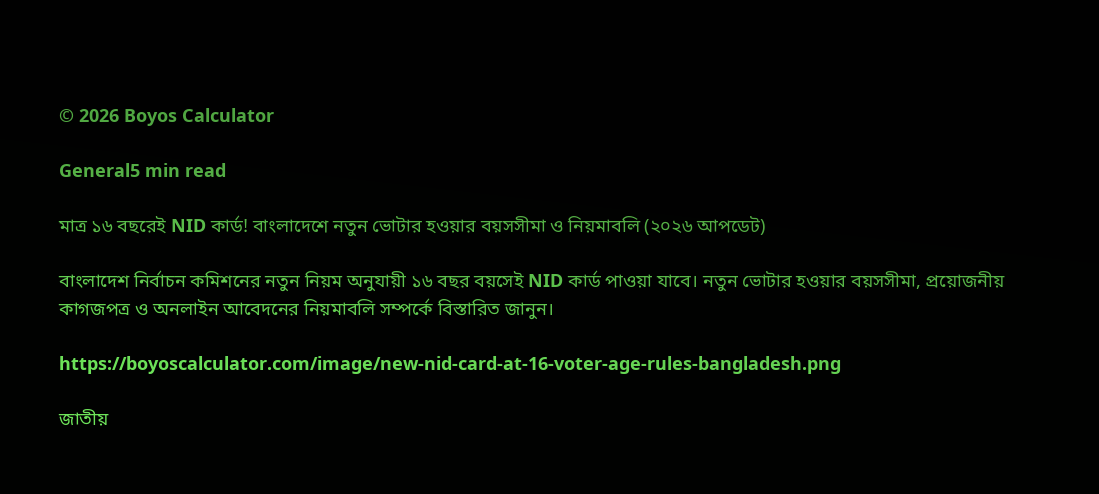© 2026 Boyos Calculator

General5 min read

মাত্র ১৬ বছরেই NID কার্ড! বাংলাদেশে নতুন ভোটার হওয়ার বয়সসীমা ও নিয়মাবলি (২০২৬ আপডেট)

বাংলাদেশ নির্বাচন কমিশনের নতুন নিয়ম অনুযায়ী ১৬ বছর বয়সেই NID কার্ড পাওয়া যাবে। নতুন ভোটার হওয়ার বয়সসীমা, প্রয়োজনীয় কাগজপত্র ও অনলাইন আবেদনের নিয়মাবলি সম্পর্কে বিস্তারিত জানুন।

https://boyoscalculator.com/image/new-nid-card-at-16-voter-age-rules-bangladesh.png

জাতীয়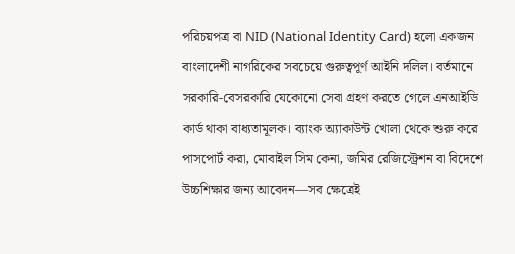পরিচয়পত্র বা NID (National Identity Card) হলো একজন বাংলাদেশী নাগরিকের সবচেয়ে গুরুত্বপূর্ণ আইনি দলিল। বর্তমানে সরকারি-বেসরকারি যেকোনো সেবা গ্রহণ করতে গেলে এনআইডি কার্ড থাকা বাধ্যতামূলক। ব্যাংক অ্যাকাউন্ট খোলা থেকে শুরু করে পাসপোর্ট করা, মোবাইল সিম কেনা, জমির রেজিস্ট্রেশন বা বিদেশে উচ্চশিক্ষার জন্য আবেদন—সব ক্ষেত্রেই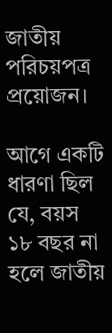জাতীয় পরিচয়পত্র প্রয়োজন।

আগে একটি ধারণা ছিল যে, বয়স ১৮ বছর না হলে জাতীয়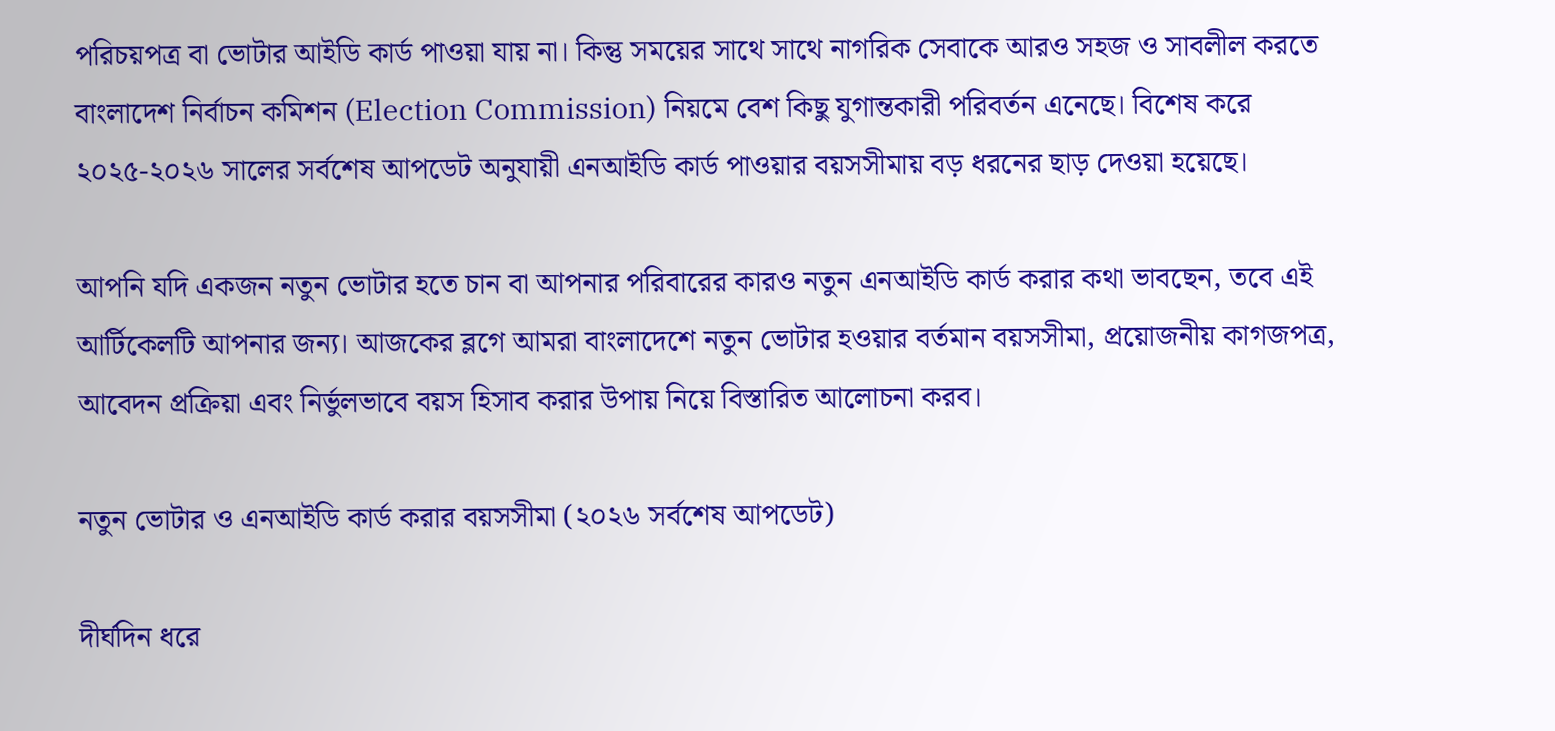পরিচয়পত্র বা ভোটার আইডি কার্ড পাওয়া যায় না। কিন্তু সময়ের সাথে সাথে নাগরিক সেবাকে আরও সহজ ও সাবলীল করতে বাংলাদেশ নির্বাচন কমিশন (Election Commission) নিয়মে বেশ কিছু যুগান্তকারী পরিবর্তন এনেছে। বিশেষ করে ২০২৫-২০২৬ সালের সর্বশেষ আপডেট অনুযায়ী এনআইডি কার্ড পাওয়ার বয়সসীমায় বড় ধরনের ছাড় দেওয়া হয়েছে।

আপনি যদি একজন নতুন ভোটার হতে চান বা আপনার পরিবারের কারও নতুন এনআইডি কার্ড করার কথা ভাবছেন, তবে এই আর্টিকেলটি আপনার জন্য। আজকের ব্লগে আমরা বাংলাদেশে নতুন ভোটার হওয়ার বর্তমান বয়সসীমা, প্রয়োজনীয় কাগজপত্র, আবেদন প্রক্রিয়া এবং নির্ভুলভাবে বয়স হিসাব করার উপায় নিয়ে বিস্তারিত আলোচনা করব।

নতুন ভোটার ও এনআইডি কার্ড করার বয়সসীমা (২০২৬ সর্বশেষ আপডেট)

দীর্ঘদিন ধরে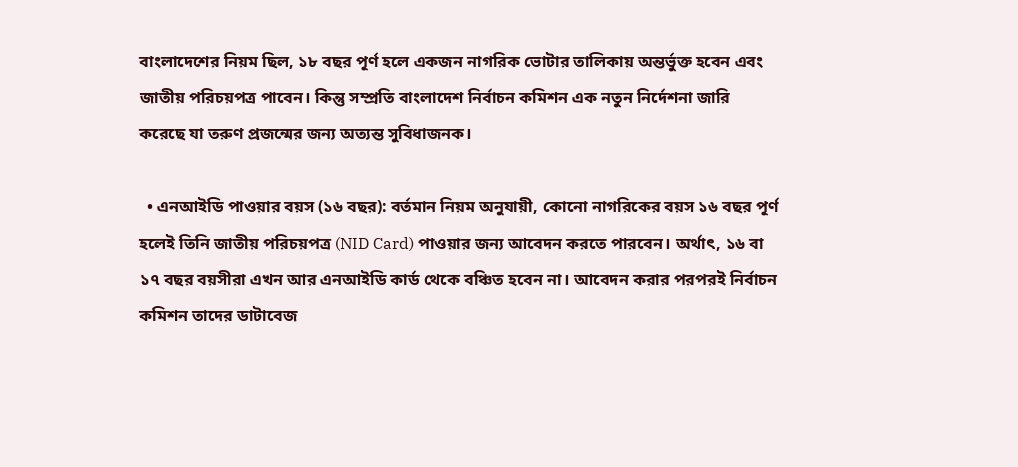বাংলাদেশের নিয়ম ছিল, ১৮ বছর পূর্ণ হলে একজন নাগরিক ভোটার তালিকায় অন্তর্ভুক্ত হবেন এবং জাতীয় পরিচয়পত্র পাবেন। কিন্তু সম্প্রতি বাংলাদেশ নির্বাচন কমিশন এক নতুন নির্দেশনা জারি করেছে যা তরুণ প্রজন্মের জন্য অত্যন্ত সুবিধাজনক।

  • এনআইডি পাওয়ার বয়স (১৬ বছর): বর্তমান নিয়ম অনুযায়ী, কোনো নাগরিকের বয়স ১৬ বছর পূর্ণ হলেই তিনি জাতীয় পরিচয়পত্র (NID Card) পাওয়ার জন্য আবেদন করতে পারবেন। অর্থাৎ, ১৬ বা ১৭ বছর বয়সীরা এখন আর এনআইডি কার্ড থেকে বঞ্চিত হবেন না। আবেদন করার পরপরই নির্বাচন কমিশন তাদের ডাটাবেজ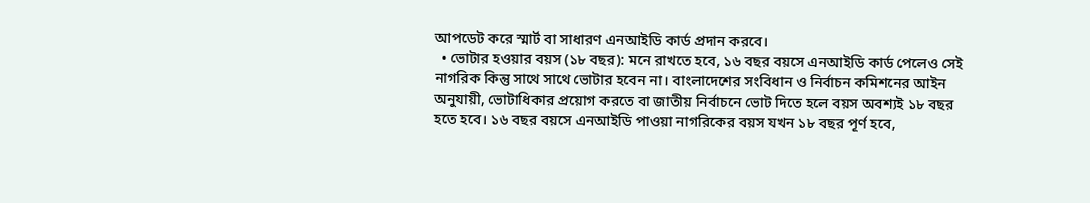আপডেট করে স্মার্ট বা সাধারণ এনআইডি কার্ড প্রদান করবে।
  • ভোটার হওয়ার বয়স (১৮ বছর): মনে রাখতে হবে, ১৬ বছর বয়সে এনআইডি কার্ড পেলেও সেই নাগরিক কিন্তু সাথে সাথে ভোটার হবেন না। বাংলাদেশের সংবিধান ও নির্বাচন কমিশনের আইন অনুযায়ী, ভোটাধিকার প্রয়োগ করতে বা জাতীয় নির্বাচনে ভোট দিতে হলে বয়স অবশ্যই ১৮ বছর হতে হবে। ১৬ বছর বয়সে এনআইডি পাওয়া নাগরিকের বয়স যখন ১৮ বছর পূর্ণ হবে,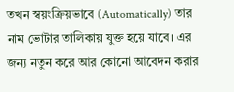তখন স্বয়ংক্রিয়ভাবে (Automatically) তার নাম ভোটার তালিকায় যুক্ত হয়ে যাবে। এর জন্য নতুন করে আর কোনো আবেদন করার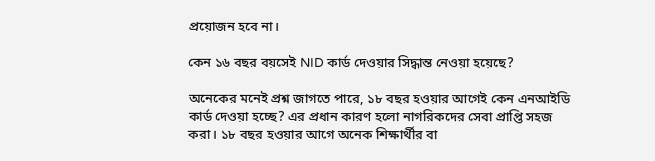প্রয়োজন হবে না।

কেন ১৬ বছর বয়সেই NID কার্ড দেওয়ার সিদ্ধান্ত নেওয়া হয়েছে?

অনেকের মনেই প্রশ্ন জাগতে পারে, ১৮ বছর হওয়ার আগেই কেন এনআইডি কার্ড দেওয়া হচ্ছে? এর প্রধান কারণ হলো নাগরিকদের সেবা প্রাপ্তি সহজ করা। ১৮ বছর হওয়ার আগে অনেক শিক্ষার্থীর বা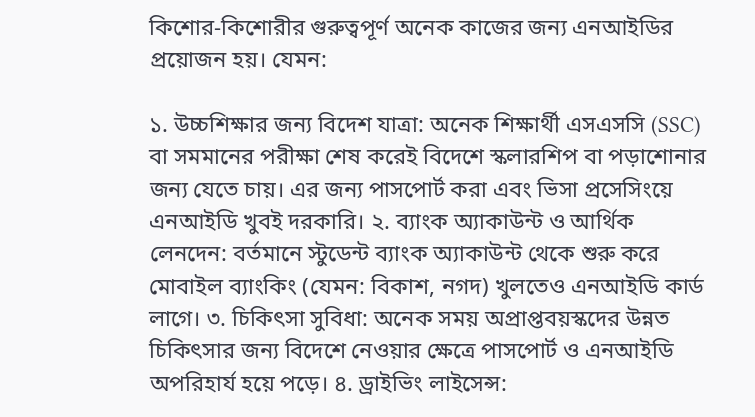কিশোর-কিশোরীর গুরুত্বপূর্ণ অনেক কাজের জন্য এনআইডির প্রয়োজন হয়। যেমন:

১. উচ্চশিক্ষার জন্য বিদেশ যাত্রা: অনেক শিক্ষার্থী এসএসসি (SSC) বা সমমানের পরীক্ষা শেষ করেই বিদেশে স্কলারশিপ বা পড়াশোনার জন্য যেতে চায়। এর জন্য পাসপোর্ট করা এবং ভিসা প্রসেসিংয়ে এনআইডি খুবই দরকারি। ২. ব্যাংক অ্যাকাউন্ট ও আর্থিক লেনদেন: বর্তমানে স্টুডেন্ট ব্যাংক অ্যাকাউন্ট থেকে শুরু করে মোবাইল ব্যাংকিং (যেমন: বিকাশ, নগদ) খুলতেও এনআইডি কার্ড লাগে। ৩. চিকিৎসা সুবিধা: অনেক সময় অপ্রাপ্তবয়স্কদের উন্নত চিকিৎসার জন্য বিদেশে নেওয়ার ক্ষেত্রে পাসপোর্ট ও এনআইডি অপরিহার্য হয়ে পড়ে। ৪. ড্রাইভিং লাইসেন্স: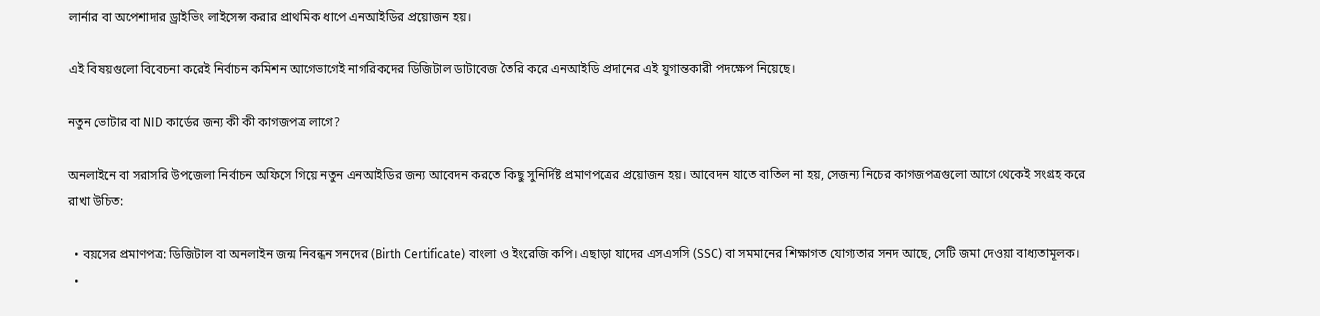লার্নার বা অপেশাদার ড্রাইভিং লাইসেন্স করার প্রাথমিক ধাপে এনআইডির প্রয়োজন হয়।

এই বিষয়গুলো বিবেচনা করেই নির্বাচন কমিশন আগেভাগেই নাগরিকদের ডিজিটাল ডাটাবেজ তৈরি করে এনআইডি প্রদানের এই যুগান্তকারী পদক্ষেপ নিয়েছে।

নতুন ভোটার বা NID কার্ডের জন্য কী কী কাগজপত্র লাগে?

অনলাইনে বা সরাসরি উপজেলা নির্বাচন অফিসে গিয়ে নতুন এনআইডির জন্য আবেদন করতে কিছু সুনির্দিষ্ট প্রমাণপত্রের প্রয়োজন হয়। আবেদন যাতে বাতিল না হয়, সেজন্য নিচের কাগজপত্রগুলো আগে থেকেই সংগ্রহ করে রাখা উচিত:

  • বয়সের প্রমাণপত্র: ডিজিটাল বা অনলাইন জন্ম নিবন্ধন সনদের (Birth Certificate) বাংলা ও ইংরেজি কপি। এছাড়া যাদের এসএসসি (SSC) বা সমমানের শিক্ষাগত যোগ্যতার সনদ আছে, সেটি জমা দেওয়া বাধ্যতামূলক।
  •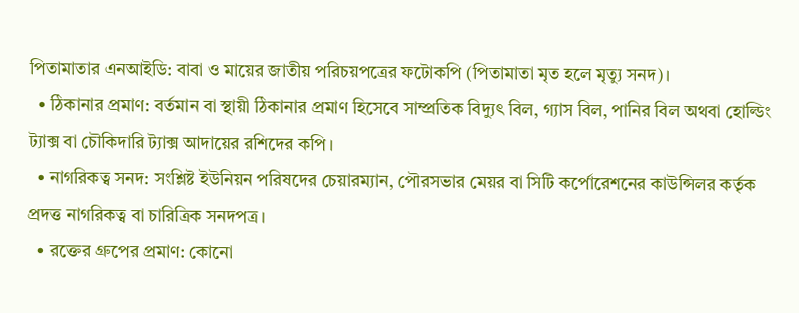পিতামাতার এনআইডি: বাবা ও মায়ের জাতীয় পরিচয়পত্রের ফটোকপি (পিতামাতা মৃত হলে মৃত্যু সনদ)।
  • ঠিকানার প্রমাণ: বর্তমান বা স্থায়ী ঠিকানার প্রমাণ হিসেবে সাম্প্রতিক বিদ্যুৎ বিল, গ্যাস বিল, পানির বিল অথবা হোল্ডিং ট্যাক্স বা চৌকিদারি ট্যাক্স আদায়ের রশিদের কপি।
  • নাগরিকত্ব সনদ: সংশ্লিষ্ট ইউনিয়ন পরিষদের চেয়ারম্যান, পৌরসভার মেয়র বা সিটি কর্পোরেশনের কাউন্সিলর কর্তৃক প্রদত্ত নাগরিকত্ব বা চারিত্রিক সনদপত্র।
  • রক্তের গ্রুপের প্রমাণ: কোনো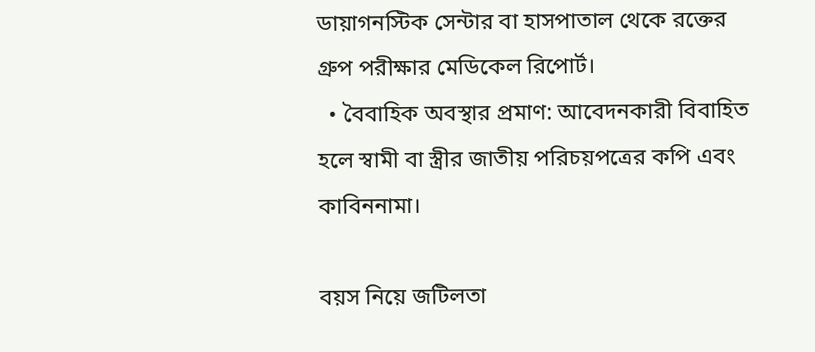ডায়াগনস্টিক সেন্টার বা হাসপাতাল থেকে রক্তের গ্রুপ পরীক্ষার মেডিকেল রিপোর্ট।
  • বৈবাহিক অবস্থার প্রমাণ: আবেদনকারী বিবাহিত হলে স্বামী বা স্ত্রীর জাতীয় পরিচয়পত্রের কপি এবং কাবিননামা।

বয়স নিয়ে জটিলতা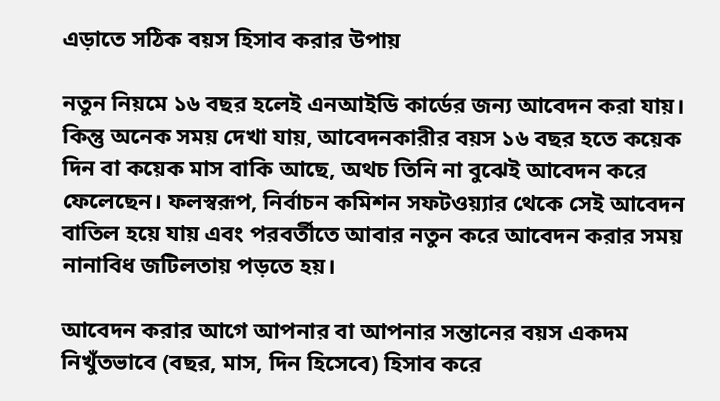এড়াতে সঠিক বয়স হিসাব করার উপায়

নতুন নিয়মে ১৬ বছর হলেই এনআইডি কার্ডের জন্য আবেদন করা যায়। কিন্তু অনেক সময় দেখা যায়, আবেদনকারীর বয়স ১৬ বছর হতে কয়েক দিন বা কয়েক মাস বাকি আছে, অথচ তিনি না বুঝেই আবেদন করে ফেলেছেন। ফলস্বরূপ, নির্বাচন কমিশন সফটওয়্যার থেকে সেই আবেদন বাতিল হয়ে যায় এবং পরবর্তীতে আবার নতুন করে আবেদন করার সময় নানাবিধ জটিলতায় পড়তে হয়।

আবেদন করার আগে আপনার বা আপনার সন্তানের বয়স একদম নিখুঁতভাবে (বছর, মাস, দিন হিসেবে) হিসাব করে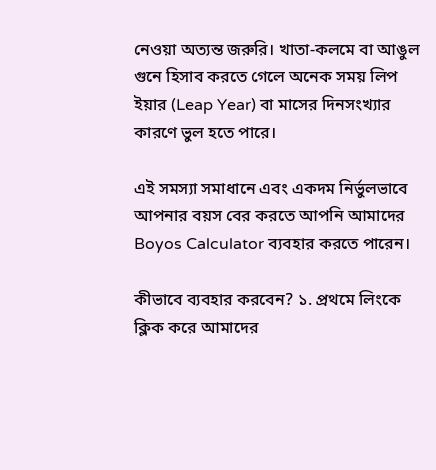নেওয়া অত্যন্ত জরুরি। খাতা-কলমে বা আঙুল গুনে হিসাব করতে গেলে অনেক সময় লিপ ইয়ার (Leap Year) বা মাসের দিনসংখ্যার কারণে ভুল হতে পারে।

এই সমস্যা সমাধানে এবং একদম নির্ভুলভাবে আপনার বয়স বের করতে আপনি আমাদের Boyos Calculator ব্যবহার করতে পারেন।

কীভাবে ব্যবহার করবেন? ১. প্রথমে লিংকে ক্লিক করে আমাদের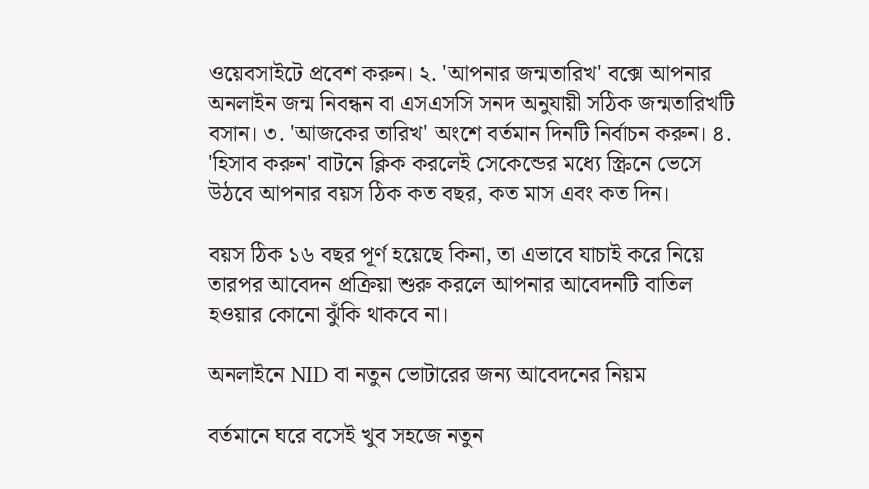ওয়েবসাইটে প্রবেশ করুন। ২. 'আপনার জন্মতারিখ' বক্সে আপনার অনলাইন জন্ম নিবন্ধন বা এসএসসি সনদ অনুযায়ী সঠিক জন্মতারিখটি বসান। ৩. 'আজকের তারিখ' অংশে বর্তমান দিনটি নির্বাচন করুন। ৪. 'হিসাব করুন' বাটনে ক্লিক করলেই সেকেন্ডের মধ্যে স্ক্রিনে ভেসে উঠবে আপনার বয়স ঠিক কত বছর, কত মাস এবং কত দিন।

বয়স ঠিক ১৬ বছর পূর্ণ হয়েছে কিনা, তা এভাবে যাচাই করে নিয়ে তারপর আবেদন প্রক্রিয়া শুরু করলে আপনার আবেদনটি বাতিল হওয়ার কোনো ঝুঁকি থাকবে না।

অনলাইনে NID বা নতুন ভোটারের জন্য আবেদনের নিয়ম

বর্তমানে ঘরে বসেই খুব সহজে নতুন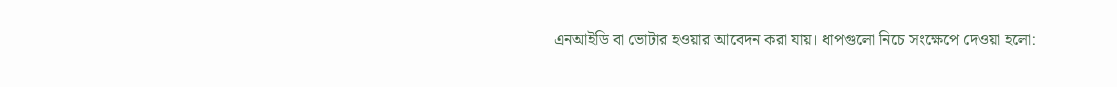এনআইডি বা ভোটার হওয়ার আবেদন করা যায়। ধাপগুলো নিচে সংক্ষেপে দেওয়া হলো: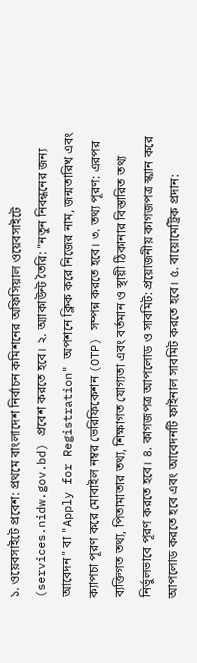১. ওয়েবসাইটে প্রবেশ: প্রথমে বাংলাদেশ নির্বাচন কমিশনের অফিসিয়াল ওয়েবসাইটে (services.nidw.gov.bd) প্রবেশ করতে হবে। ২. অ্যাকাউন্ট তৈরি: "নতুন নিবন্ধনের জন্য আবেদন" বা "Apply for Registration" অপশনে ক্লিক করে নিজের নাম, জন্মতারিখ এবং ক্যাপচা পূরণ করে মোবাইল নম্বর ভেরিফিকেশন (OTP) সম্পন্ন করতে হবে। ৩. তথ্য পূরণ: এরপর ব্যক্তিগত তথ্য, পিতামাতার তথ্য, শিক্ষাগত যোগ্যতা এবং বর্তমান ও স্থায়ী ঠিকানার বিস্তারিত তথ্য নির্ভুলভাবে পূরণ করতে হবে। ৪. কাগজপত্র আপলোড ও সাবমিট: প্রয়োজনীয় কাগজপত্র স্ক্যান করে আপলোড করতে হবে এবং আবেদনটি ফাইনাল সাবমিট করতে হবে। ৫. বায়োমেট্রিক প্রদান: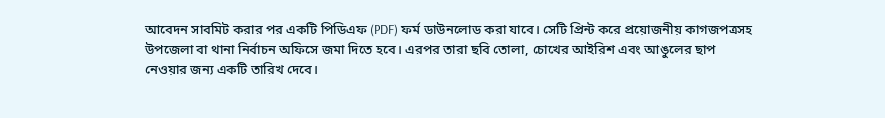আবেদন সাবমিট করার পর একটি পিডিএফ (PDF) ফর্ম ডাউনলোড করা যাবে। সেটি প্রিন্ট করে প্রয়োজনীয় কাগজপত্রসহ উপজেলা বা থানা নির্বাচন অফিসে জমা দিতে হবে। এরপর তারা ছবি তোলা, চোখের আইরিশ এবং আঙুলের ছাপ নেওয়ার জন্য একটি তারিখ দেবে।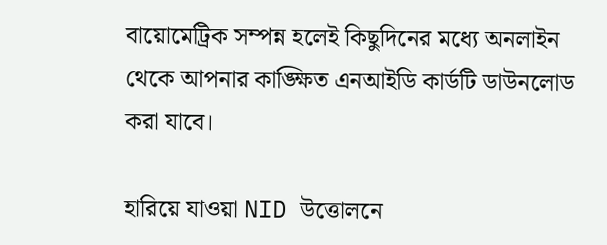বায়োমেট্রিক সম্পন্ন হলেই কিছুদিনের মধ্যে অনলাইন থেকে আপনার কাঙ্ক্ষিত এনআইডি কার্ডটি ডাউনলোড করা যাবে।

হারিয়ে যাওয়া NID উত্তোলনে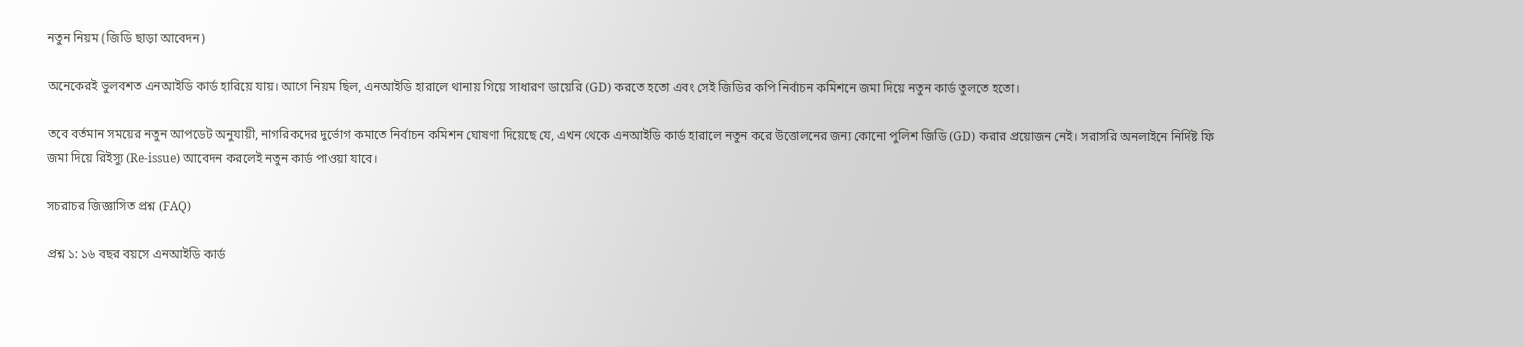নতুন নিয়ম (জিডি ছাড়া আবেদন)

অনেকেরই ভুলবশত এনআইডি কার্ড হারিয়ে যায়। আগে নিয়ম ছিল, এনআইডি হারালে থানায় গিয়ে সাধারণ ডায়েরি (GD) করতে হতো এবং সেই জিডির কপি নির্বাচন কমিশনে জমা দিয়ে নতুন কার্ড তুলতে হতো।

তবে বর্তমান সময়ের নতুন আপডেট অনুযায়ী, নাগরিকদের দুর্ভোগ কমাতে নির্বাচন কমিশন ঘোষণা দিয়েছে যে, এখন থেকে এনআইডি কার্ড হারালে নতুন করে উত্তোলনের জন্য কোনো পুলিশ জিডি (GD) করার প্রয়োজন নেই। সরাসরি অনলাইনে নির্দিষ্ট ফি জমা দিয়ে রিইস্যু (Re-issue) আবেদন করলেই নতুন কার্ড পাওয়া যাবে।

সচরাচর জিজ্ঞাসিত প্রশ্ন (FAQ)

প্রশ্ন ১: ১৬ বছর বয়সে এনআইডি কার্ড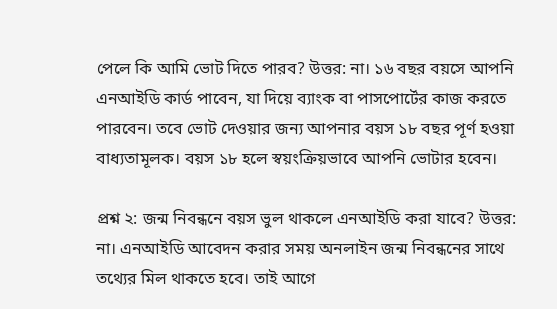পেলে কি আমি ভোট দিতে পারব? উত্তর: না। ১৬ বছর বয়সে আপনি এনআইডি কার্ড পাবেন, যা দিয়ে ব্যাংক বা পাসপোর্টের কাজ করতে পারবেন। তবে ভোট দেওয়ার জন্য আপনার বয়স ১৮ বছর পূর্ণ হওয়া বাধ্যতামূলক। বয়স ১৮ হলে স্বয়ংক্রিয়ভাবে আপনি ভোটার হবেন।

প্রশ্ন ২: জন্ম নিবন্ধনে বয়স ভুল থাকলে এনআইডি করা যাবে? উত্তর: না। এনআইডি আবেদন করার সময় অনলাইন জন্ম নিবন্ধনের সাথে তথ্যের মিল থাকতে হবে। তাই আগে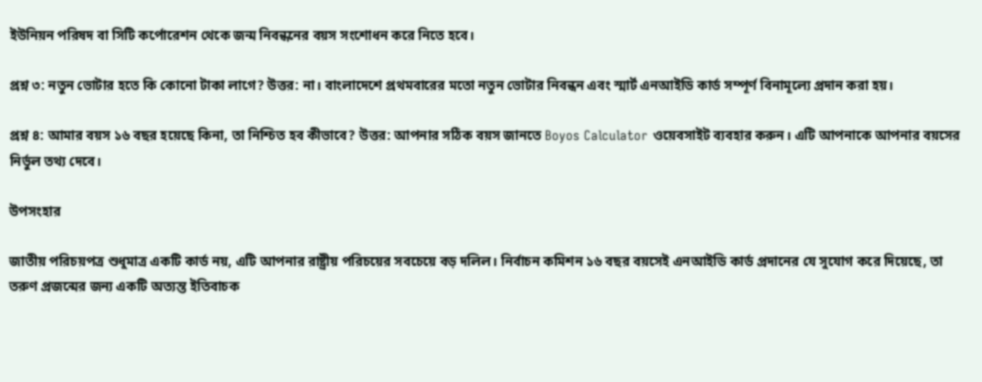ইউনিয়ন পরিষদ বা সিটি কর্পোরেশন থেকে জন্ম নিবন্ধনের বয়স সংশোধন করে নিতে হবে।

প্রশ্ন ৩: নতুন ভোটার হতে কি কোনো টাকা লাগে? উত্তর: না। বাংলাদেশে প্রথমবারের মতো নতুন ভোটার নিবন্ধন এবং স্মার্ট এনআইডি কার্ড সম্পূর্ণ বিনামূল্যে প্রদান করা হয়।

প্রশ্ন ৪: আমার বয়স ১৬ বছর হয়েছে কিনা, তা নিশ্চিত হব কীভাবে? উত্তর: আপনার সঠিক বয়স জানতে Boyos Calculator ওয়েবসাইট ব্যবহার করুন। এটি আপনাকে আপনার বয়সের নির্ভুল তথ্য দেবে।

উপসংহার

জাতীয় পরিচয়পত্র শুধুমাত্র একটি কার্ড নয়, এটি আপনার রাষ্ট্রীয় পরিচয়ের সবচেয়ে বড় দলিল। নির্বাচন কমিশন ১৬ বছর বয়সেই এনআইডি কার্ড প্রদানের যে সুযোগ করে দিয়েছে, তা তরুণ প্রজন্মের জন্য একটি অত্যন্ত ইতিবাচক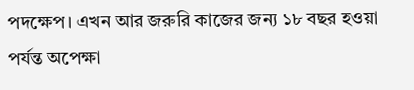পদক্ষেপ। এখন আর জরুরি কাজের জন্য ১৮ বছর হওয়া পর্যন্ত অপেক্ষা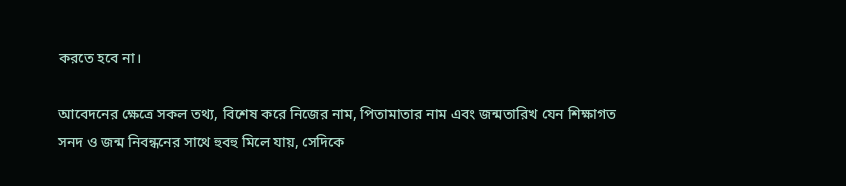করতে হবে না।

আবেদনের ক্ষেত্রে সকল তথ্য, বিশেষ করে নিজের নাম, পিতামাতার নাম এবং জন্মতারিখ যেন শিক্ষাগত সনদ ও জন্ম নিবন্ধনের সাথে হুবহু মিলে যায়, সেদিকে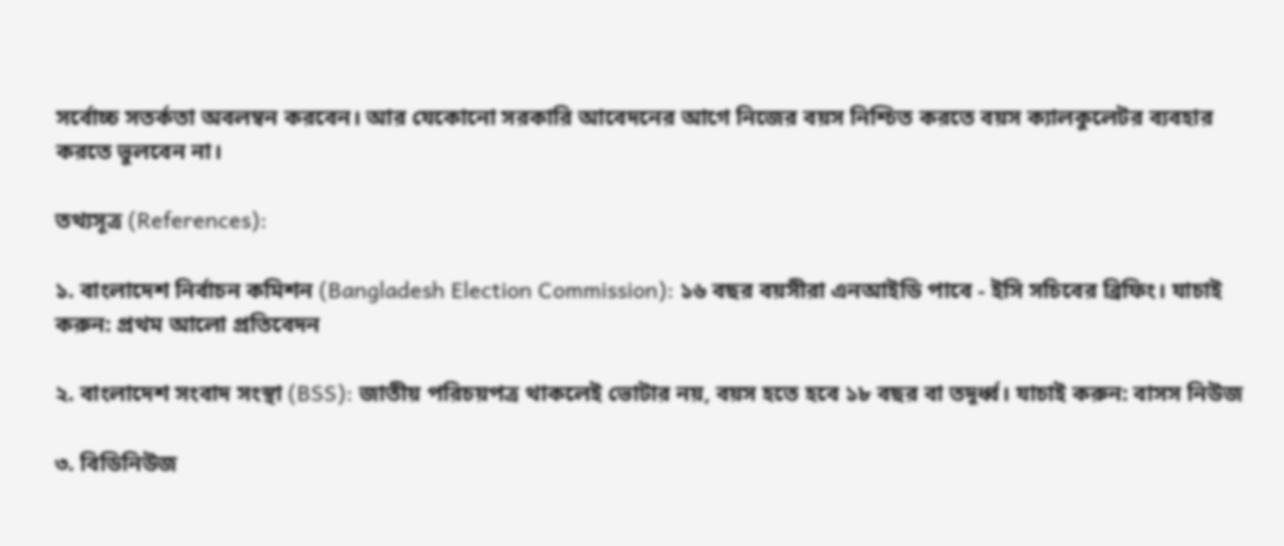সর্বোচ্চ সতর্কতা অবলম্বন করবেন। আর যেকোনো সরকারি আবেদনের আগে নিজের বয়স নিশ্চিত করতে বয়স ক্যালকুলেটর ব্যবহার করতে ভুলবেন না।

তথ্যসূত্র (References):

১. বাংলাদেশ নির্বাচন কমিশন (Bangladesh Election Commission): ১৬ বছর বয়সীরা এনআইডি পাবে - ইসি সচিবের ব্রিফিং। যাচাই করুন: প্রথম আলো প্রতিবেদন

২. বাংলাদেশ সংবাদ সংস্থা (BSS): জাতীয় পরিচয়পত্র থাকলেই ভোটার নয়, বয়স হতে হবে ১৮ বছর বা তদূর্ধ্ব। যাচাই করুন: বাসস নিউজ

৩. বিডিনিউজ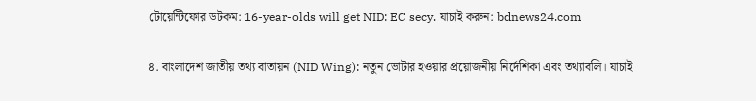টোয়েন্টিফোর ডটকম: 16-year-olds will get NID: EC secy. যাচাই করুন: bdnews24.com

৪. বাংলাদেশ জাতীয় তথ্য বাতায়ন (NID Wing): নতুন ভোটার হওয়ার প্রয়োজনীয় নির্দেশিকা এবং তথ্যাবলি। যাচাই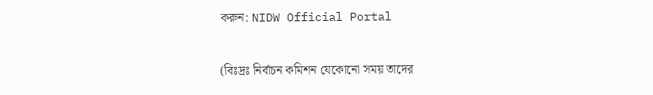করুন: NIDW Official Portal

(বিঃদ্রঃ নির্বাচন কমিশন যেকোনো সময় তাদের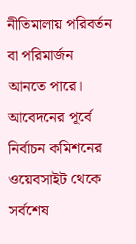নীতিমালায় পরিবর্তন বা পরিমার্জন আনতে পারে। আবেদনের পূর্বে নির্বাচন কমিশনের ওয়েবসাইট থেকে সর্বশেষ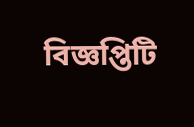বিজ্ঞপ্তিটি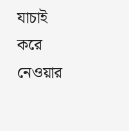যাচাই করে নেওয়ার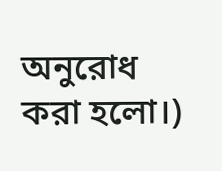অনুরোধ করা হলো।)